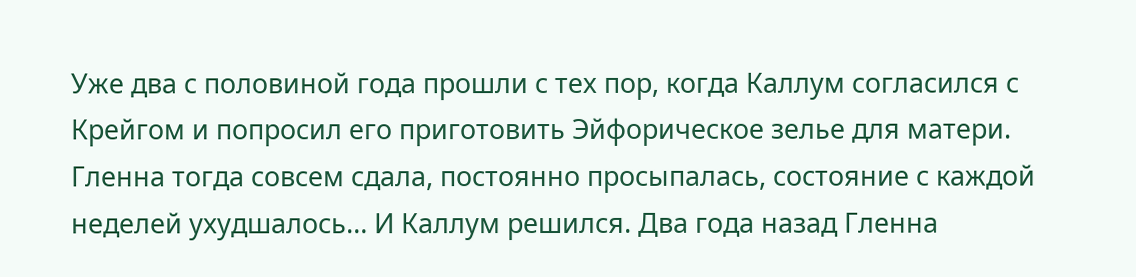Уже два с половиной года прошли с тех пор, когда Каллум согласился с Крейгом и попросил его приготовить Эйфорическое зелье для матери. Гленна тогда совсем сдала, постоянно просыпалась, состояние с каждой неделей ухудшалось… И Каллум решился. Два года назад Гленна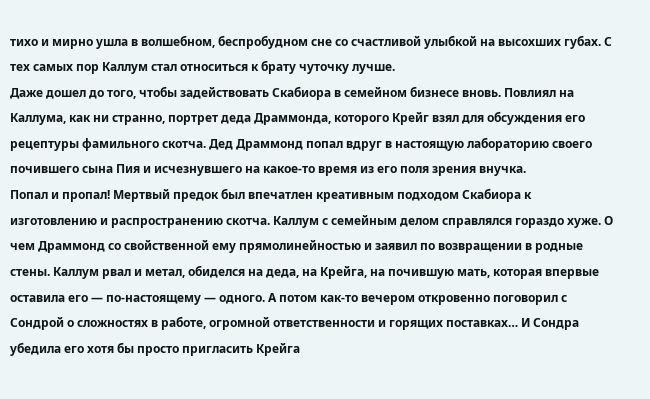тихо и мирно ушла в волшебном, беспробудном сне со счастливой улыбкой на высохших губах. С тех самых пор Каллум стал относиться к брату чуточку лучше.
Даже дошел до того, чтобы задействовать Скабиора в семейном бизнесе вновь. Повлиял на Каллума, как ни странно, портрет деда Драммонда, которого Крейг взял для обсуждения его рецептуры фамильного скотча. Дед Драммонд попал вдруг в настоящую лабораторию своего почившего сына Пия и исчезнувшего на какое-то время из его поля зрения внучка.
Попал и пропал! Мертвый предок был впечатлен креативным подходом Скабиора к изготовлению и распространению скотча. Каллум с семейным делом справлялся гораздо хуже. О чем Драммонд со свойственной ему прямолинейностью и заявил по возвращении в родные стены. Каллум рвал и метал, обиделся на деда, на Крейга, на почившую мать, которая впервые оставила его — по-настоящему — одного. А потом как-то вечером откровенно поговорил с Сондрой о сложностях в работе, огромной ответственности и горящих поставках… И Сондра убедила его хотя бы просто пригласить Крейга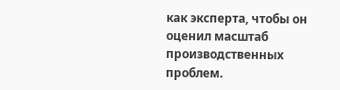как эксперта, чтобы он оценил масштаб производственных проблем.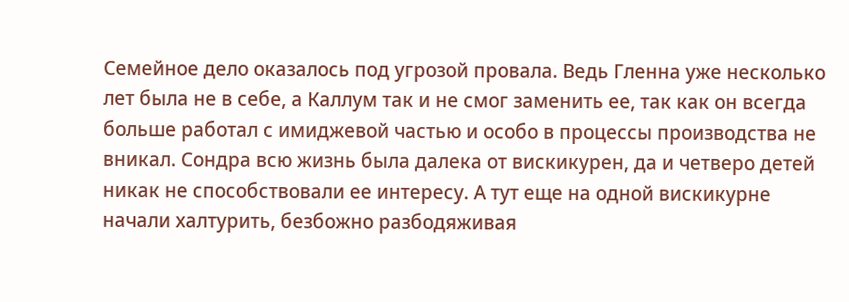Семейное дело оказалось под угрозой провала. Ведь Гленна уже несколько лет была не в себе, а Каллум так и не смог заменить ее, так как он всегда больше работал с имиджевой частью и особо в процессы производства не вникал. Сондра всю жизнь была далека от вискикурен, да и четверо детей никак не способствовали ее интересу. А тут еще на одной вискикурне начали халтурить, безбожно разбодяживая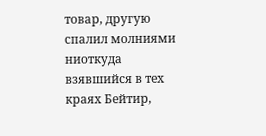товар, другую спалил молниями ниоткуда взявшийся в тех краях Бейтир,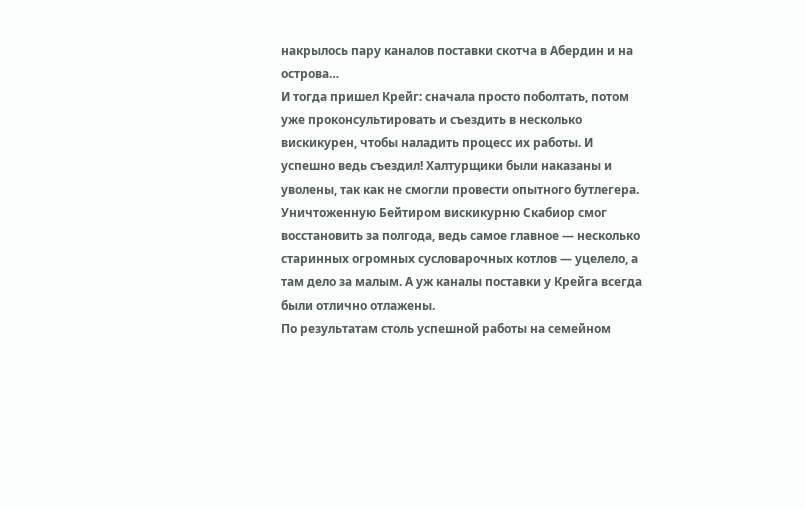накрылось пару каналов поставки скотча в Абердин и на острова…
И тогда пришел Крейг: сначала просто поболтать, потом уже проконсультировать и съездить в несколько вискикурен, чтобы наладить процесс их работы. И успешно ведь съездил! Халтурщики были наказаны и уволены, так как не смогли провести опытного бутлегера. Уничтоженную Бейтиром вискикурню Скабиор смог восстановить за полгода, ведь самое главное — несколько старинных огромных сусловарочных котлов — уцелело, а там дело за малым. А уж каналы поставки у Крейга всегда были отлично отлажены.
По результатам столь успешной работы на семейном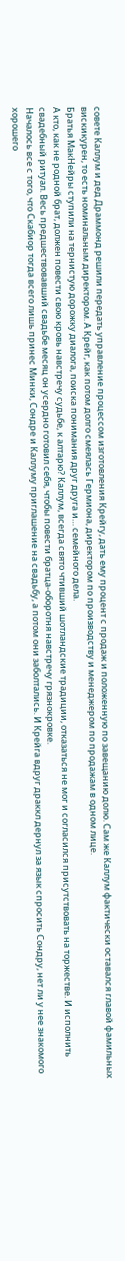совете Каллум и дед Драммонд решили передать управление процессом изготовления Крейгу, дать ему процент с продаж и положенную по завещанию долю. Сам же Каллум фактически оставался главой фамильных вискикурен, то есть номинальным директором. А Крейг, как потом долго смеялась Гермиона, директором по производству и менеджером по продажам в одном лице.
Братья МакНейры ступили на тернистую дорожку диалога, поиска понимания друг друга и… семейного дела.
А кто, как не родной брат, должен повести свою кровь навстречу судьбе, к алтарю? Каллум, всегда свято чтивший шотландские традиции, отказаться не мог и согласился присутствовать на торжестве. И исполнить свадебный ритуал. Весь предшествовавший свадьбе месяц он усердно готовил себя, чтобы повести братца-оборотня навстречу грязнокровке.
Началось все с того, что Скабиор тогда всего лишь принес Минки, Сондре и Каллуму приглашение на свадьбу, а потом они заболтались. И Крейга вдруг драккл дернул за язык спросить Сондру, нет ли у нее знакомого хорошего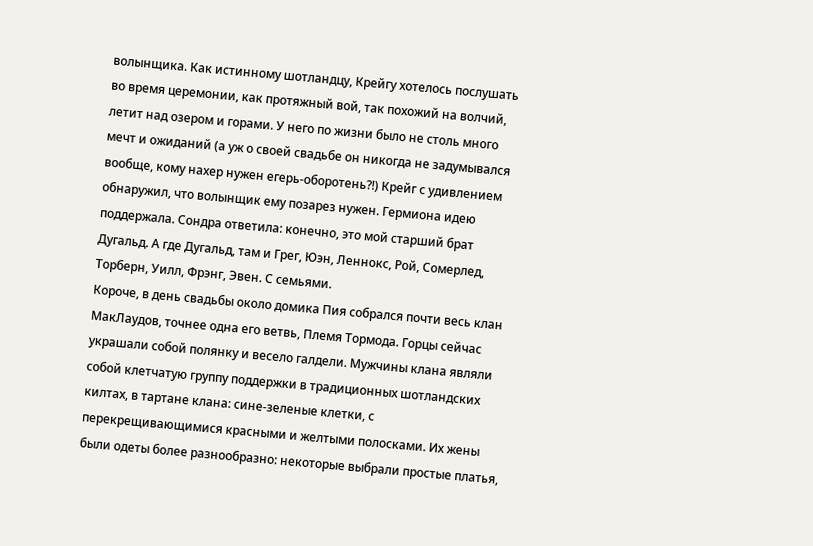волынщика. Как истинному шотландцу, Крейгу хотелось послушать во время церемонии, как протяжный вой, так похожий на волчий, летит над озером и горами. У него по жизни было не столь много мечт и ожиданий (а уж о своей свадьбе он никогда не задумывался вообще, кому нахер нужен егерь-оборотень?!) Крейг с удивлением обнаружил, что волынщик ему позарез нужен. Гермиона идею поддержала. Сондра ответила: конечно, это мой старший брат Дугальд. А где Дугальд, там и Грег, Юэн, Леннокс, Рой, Сомерлед, Торберн, Уилл, Фрэнг, Эвен. С семьями.
Короче, в день свадьбы около домика Пия собрался почти весь клан МакЛаудов, точнее одна его ветвь, Племя Тормода. Горцы сейчас украшали собой полянку и весело галдели. Мужчины клана являли собой клетчатую группу поддержки в традиционных шотландских килтах, в тартане клана: сине-зеленые клетки, с перекрещивающимися красными и желтыми полосками. Их жены были одеты более разнообразно: некоторые выбрали простые платья,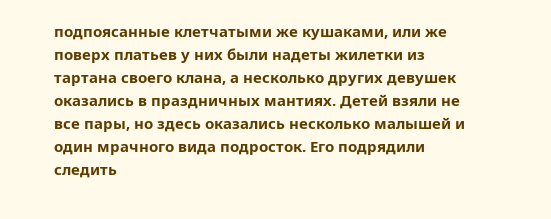подпоясанные клетчатыми же кушаками, или же поверх платьев у них были надеты жилетки из тартана своего клана, а несколько других девушек оказались в праздничных мантиях. Детей взяли не все пары, но здесь оказались несколько малышей и один мрачного вида подросток. Его подрядили следить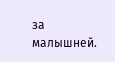за малышней.